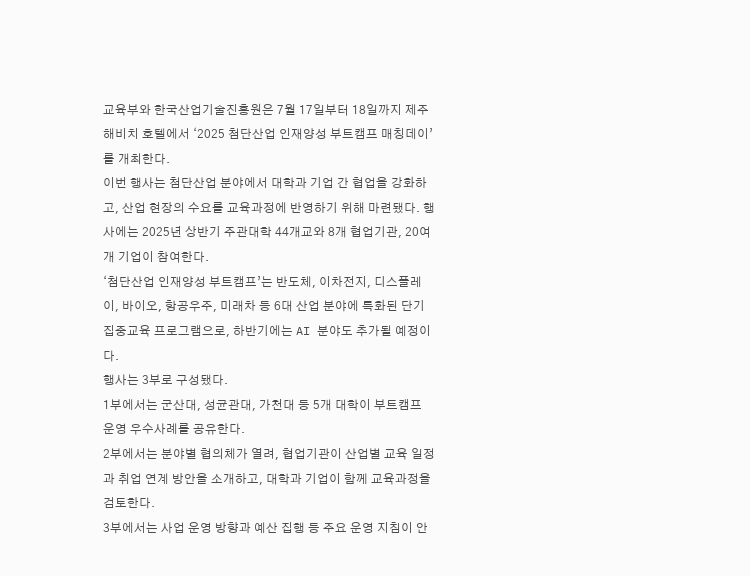교육부와 한국산업기술진흥원은 7월 17일부터 18일까지 제주 해비치 호텔에서 ‘2025 첨단산업 인재양성 부트캠프 매칭데이’를 개최한다.
이번 행사는 첨단산업 분야에서 대학과 기업 간 협업을 강화하고, 산업 현장의 수요를 교육과정에 반영하기 위해 마련됐다. 행사에는 2025년 상반기 주관대학 44개교와 8개 협업기관, 20여 개 기업이 참여한다.
‘첨단산업 인재양성 부트캠프’는 반도체, 이차전지, 디스플레이, 바이오, 항공우주, 미래차 등 6대 산업 분야에 특화된 단기 집중교육 프로그램으로, 하반기에는 AI 분야도 추가될 예정이다.
행사는 3부로 구성됐다.
1부에서는 군산대, 성균관대, 가천대 등 5개 대학이 부트캠프 운영 우수사례를 공유한다.
2부에서는 분야별 협의체가 열려, 협업기관이 산업별 교육 일정과 취업 연계 방안을 소개하고, 대학과 기업이 함께 교육과정을 검토한다.
3부에서는 사업 운영 방향과 예산 집행 등 주요 운영 지침이 안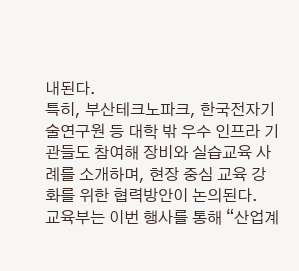내된다.
특히, 부산테크노파크, 한국전자기술연구원 등 대학 밖 우수 인프라 기관들도 참여해 장비와 실습교육 사례를 소개하며, 현장 중심 교육 강화를 위한 협력방안이 논의된다.
교육부는 이번 행사를 통해 “산업계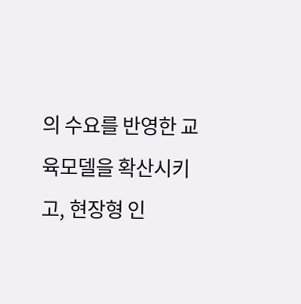의 수요를 반영한 교육모델을 확산시키고, 현장형 인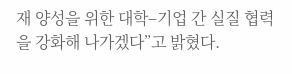재 양성을 위한 대학–기업 간 실질 협력을 강화해 나가겠다”고 밝혔다.